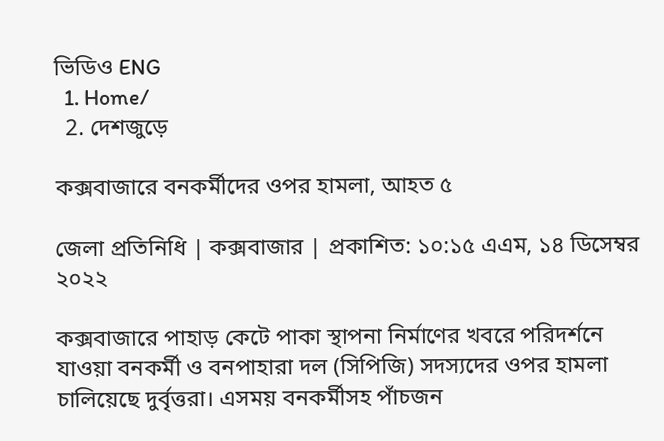ভিডিও ENG
  1. Home/
  2. দেশজুড়ে

কক্সবাজারে বনকর্মীদের ওপর হামলা, আহত ৫

জেলা প্রতিনিধি | কক্সবাজার | প্রকাশিত: ১০:১৫ এএম, ১৪ ডিসেম্বর ২০২২

কক্সবাজারে পাহাড় কেটে পাকা স্থাপনা নির্মাণের খবরে পরিদর্শনে যাওয়া বনকর্মী ও বনপাহারা দল (সিপিজি) সদস্যদের ওপর হামলা চালিয়েছে দুর্বৃত্তরা। এসময় বনকর্মীসহ পাঁচজন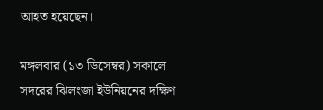আহত হয়েছেন।

মঙ্গলবার (১৩ ডিসেম্বর) সকালে সদরের ঝিলংজা ইউনিয়নের দক্ষিণ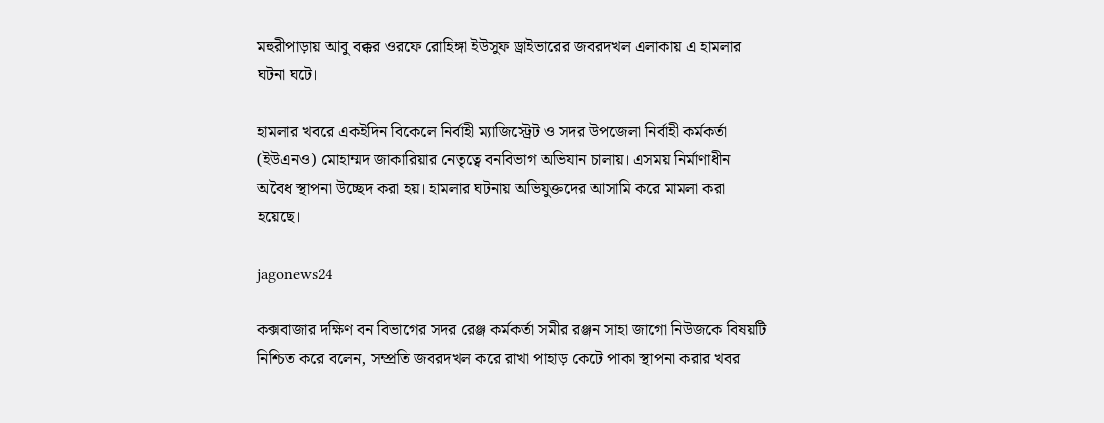মহুরীপাড়ায় আবু বক্কর ওরফে রোহিঙ্গা ইউসুফ ড্রাইভারের জবরদখল এলাকায় এ হামলার ঘটনা ঘটে।

হামলার খবরে একইদিন বিকেলে নির্বাহী ম্যাজিস্ট্রেট ও সদর উপজেলা নির্বাহী কর্মকর্তা (ইউএনও) মোহাম্মদ জাকারিয়ার নেতৃত্বে বনবিভাগ অভিযান চালায়। এসময় নির্মাণাধীন অবৈধ স্থাপনা উচ্ছেদ করা হয়। হামলার ঘটনায় অভিযুক্তদের আসামি করে মামলা করা হয়েছে।

jagonews24

কক্সবাজার দক্ষিণ বন বিভাগের সদর রেঞ্জ কর্মকর্তা সমীর রঞ্জন সাহা জাগো নিউজকে বিষয়টি নিশ্চিত করে বলেন, সম্প্রতি জবরদখল করে রাখা পাহাড় কেটে পাকা স্থাপনা করার খবর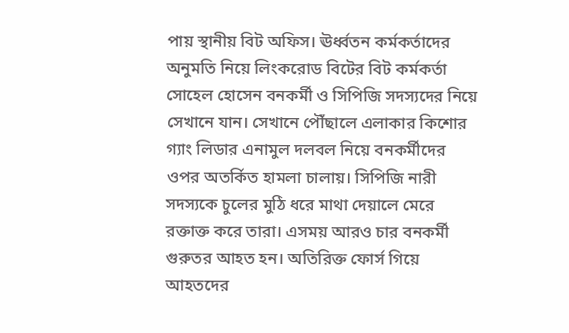পায় স্থানীয় বিট অফিস। ঊর্ধ্বতন কর্মকর্তাদের অনুমতি নিয়ে লিংকরোড বিটের বিট কর্মকর্তা সোহেল হোসেন বনকর্মী ও সিপিজি সদস্যদের নিয়ে সেখানে যান। সেখানে পৌঁছালে এলাকার কিশোর গ্যাং লিডার এনামুল দলবল নিয়ে বনকর্মীদের ওপর অতর্কিত হামলা চালায়। সিপিজি নারী সদস্যকে চুলের মুঠি ধরে মাথা দেয়ালে মেরে রক্তাক্ত করে তারা। এসময় আরও চার বনকর্মী গুরুতর আহত হন। অতিরিক্ত ফোর্স গিয়ে আহতদের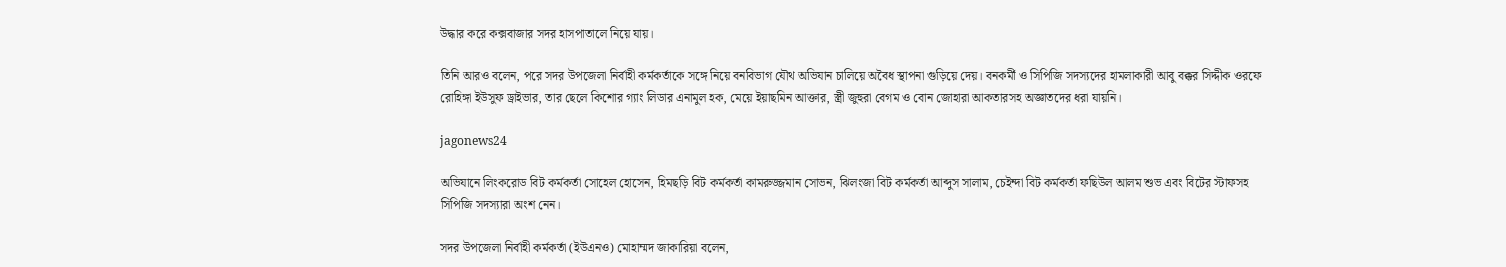উদ্ধার করে কক্সবাজার সদর হাসপাতালে নিয়ে যায়।

তিনি আরও বলেন, পরে সদর উপজেলা নির্বাহী কর্মকর্তাকে সঙ্গে নিয়ে বনবিভাগ যৌথ অভিযান চালিয়ে অবৈধ স্থাপনা গুড়িয়ে দেয়। বনকর্মী ও সিপিজি সদস্যদের হামলাকারী আবু বক্কর সিদ্দীক ওরফে রোহিঙ্গা ইউসুফ ড্রাইভার, তার ছেলে কিশোর গ্যাং লিডার এনামুল হক, মেয়ে ইয়াছমিন আক্তার, স্ত্রী জুহুরা বেগম ও বোন জোহারা আকতারসহ অজ্ঞাতদের ধরা যায়নি।

jagonews24

অভিযানে লিংকরোড বিট কর্মকর্তা সোহেল হোসেন, হিমছড়ি বিট কর্মকর্তা কামরুজ্জমান সোভন, ঝিলংজা বিট কর্মকর্তা আব্দুস সালাম, চেইন্দা বিট কর্মকর্তা ফছিউল আলম শুভ এবং বিটের স্টাফসহ সিপিজি সদস্যারা অংশ নেন।

সদর উপজেলা নির্বাহী কর্মকর্তা (ইউএনও) মোহাম্মদ জাকারিয়া বলেন,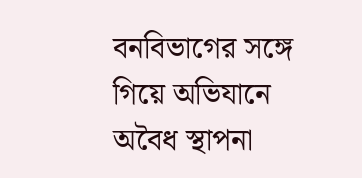বনবিভাগের সঙ্গে গিয়ে অভিযানে অবৈধ স্থাপনা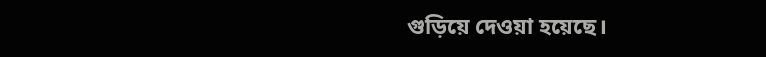গুড়িয়ে দেওয়া হয়েছে।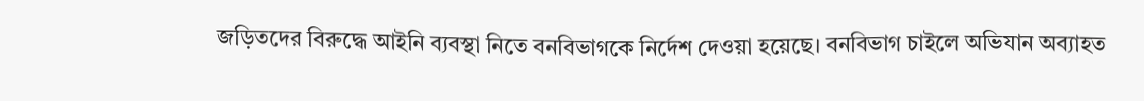জড়িতদের বিরুদ্ধে আইনি ব্যবস্থা নিতে বনবিভাগকে নির্দেশ দেওয়া হয়েছে। বনবিভাগ চাইলে অভিযান অব্যাহত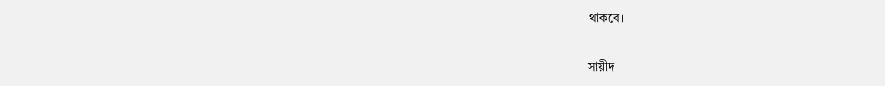থাকবে।

সায়ীদ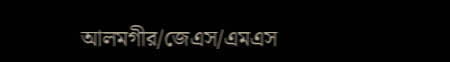আলমগীর/জেএস/এমএস